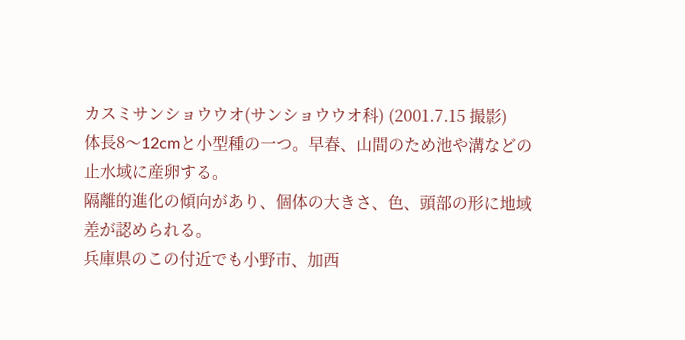カスミサンショウウオ(サンショウウオ科) (2001.7.15 撮影)
体長8〜12cmと小型種の一つ。早春、山間のため池や溝などの止水域に産卵する。
隔離的進化の傾向があり、個体の大きさ、色、頭部の形に地域差が認められる。
兵庫県のこの付近でも小野市、加西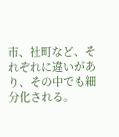市、社町など、それぞれに違いがあり、その中でも細分化される。